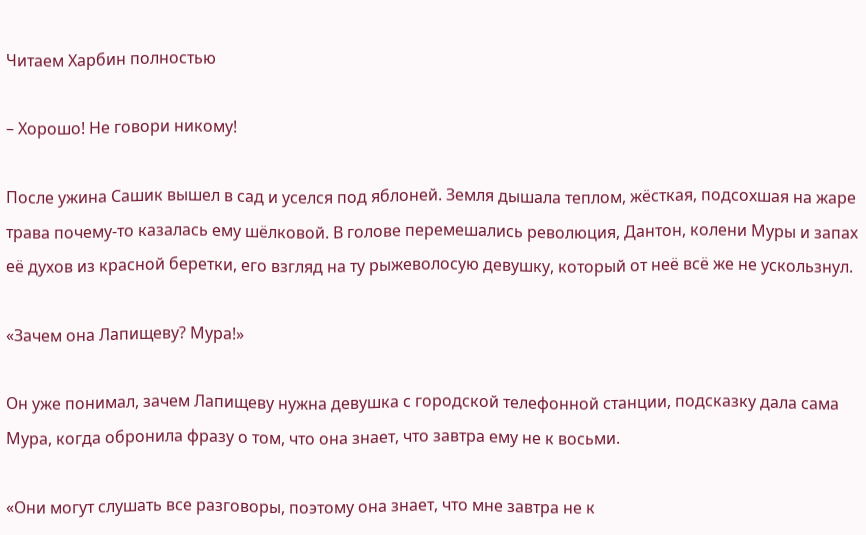Читаем Харбин полностью

– Хорошо! Не говори никому!

После ужина Сашик вышел в сад и уселся под яблоней. Земля дышала теплом, жёсткая, подсохшая на жаре трава почему-то казалась ему шёлковой. В голове перемешались революция, Дантон, колени Муры и запах её духов из красной беретки, его взгляд на ту рыжеволосую девушку, который от неё всё же не ускользнул.

«Зачем она Лапищеву? Мура!»

Он уже понимал, зачем Лапищеву нужна девушка с городской телефонной станции, подсказку дала сама Мура, когда обронила фразу о том, что она знает, что завтра ему не к восьми.

«Они могут слушать все разговоры, поэтому она знает, что мне завтра не к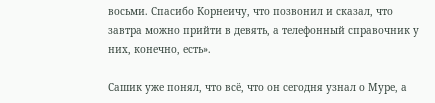восьми. Спасибо Корнеичу, что позвонил и сказал, что завтра можно прийти в девять, а телефонный справочник у них, конечно, есть».

Сашик уже понял, что всё, что он сегодня узнал о Муре, а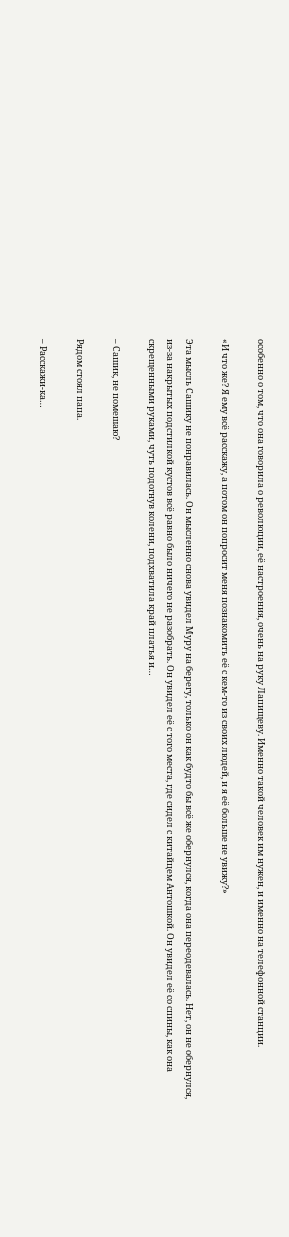особенно о том, что она говорила о революции, её настроения, очень на руку Лапищеву. Именно такой человек им нужен, и именно на телефонной станции.

«И что же? Я ему всё расскажу, а потом он попросит меня познакомить её с кем-то из своих людей, и я её больше не увижу?»

Эта мысль Сашику не понравилась. Он мысленно снова увидел Муру на берегу, только он как будто бы всё же обернулся, когда она переодевалась. Нет, он не обернулся, из-за накрытых подстилкой кустов всё равно было ничего не разобрать. Он увидел её с того места, где сидел с китайцем Антошкой. Он увидел её со спины, как она скрещенными руками, чуть подогнув колени, подхватила край платья и…

– Сашик, не помешаю?

Рядом стоял папа.

– Расскажи-ка…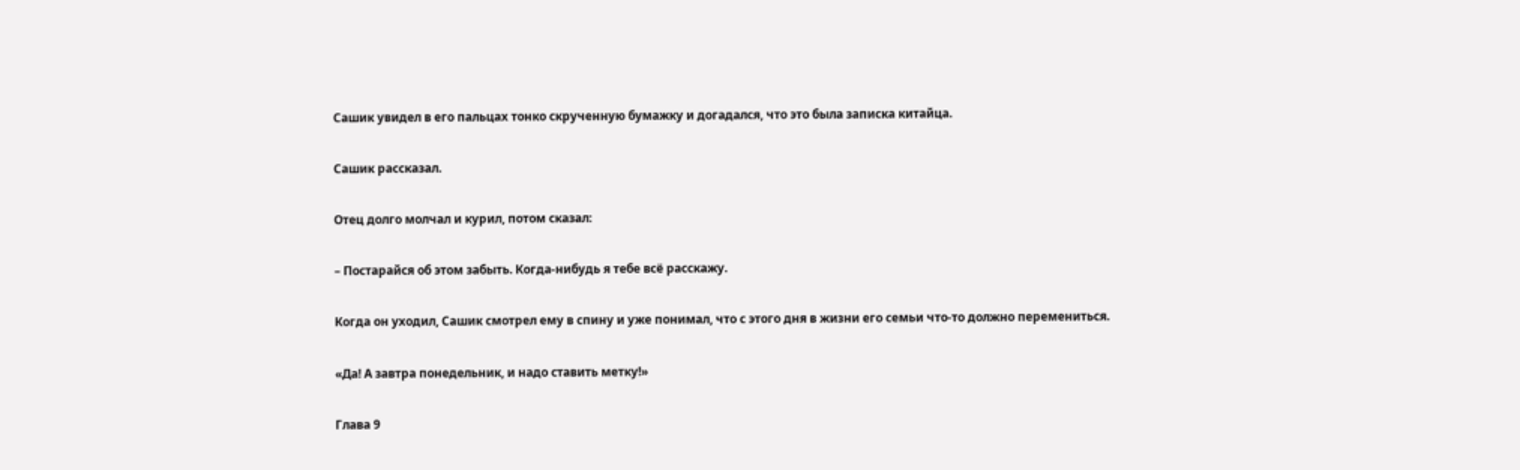Сашик увидел в его пальцах тонко скрученную бумажку и догадался, что это была записка китайца.

Сашик рассказал.

Отец долго молчал и курил, потом сказал:

– Постарайся об этом забыть. Когда-нибудь я тебе всё расскажу.

Когда он уходил, Сашик смотрел ему в спину и уже понимал, что с этого дня в жизни его семьи что-то должно перемениться.

«Да! А завтра понедельник, и надо ставить метку!»

Глава 9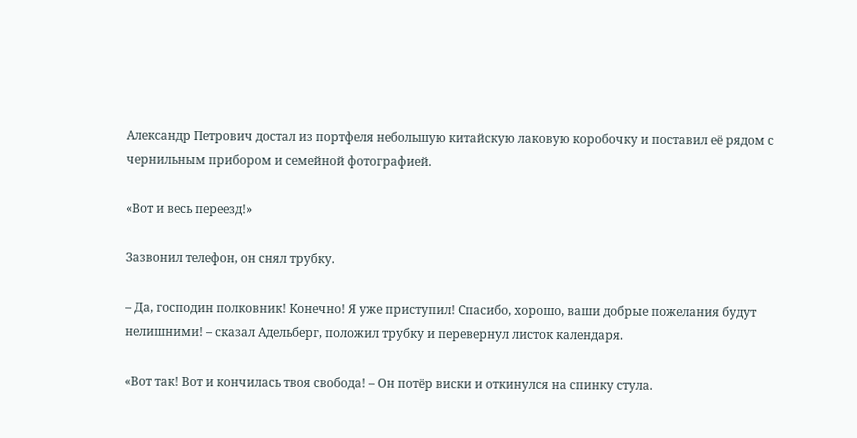Александр Петрович достал из портфеля небольшую китайскую лаковую коробочку и поставил её рядом с чернильным прибором и семейной фотографией.

«Вот и весь переезд!»

Зазвонил телефон, он снял трубку.

– Да, господин полковник! Конечно! Я уже приступил! Спасибо, хорошо, ваши добрые пожелания будут нелишними! – сказал Адельберг, положил трубку и перевернул листок календаря.

«Вот так! Вот и кончилась твоя свобода! – Он потёр виски и откинулся на спинку стула.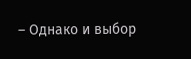– Однако и выбор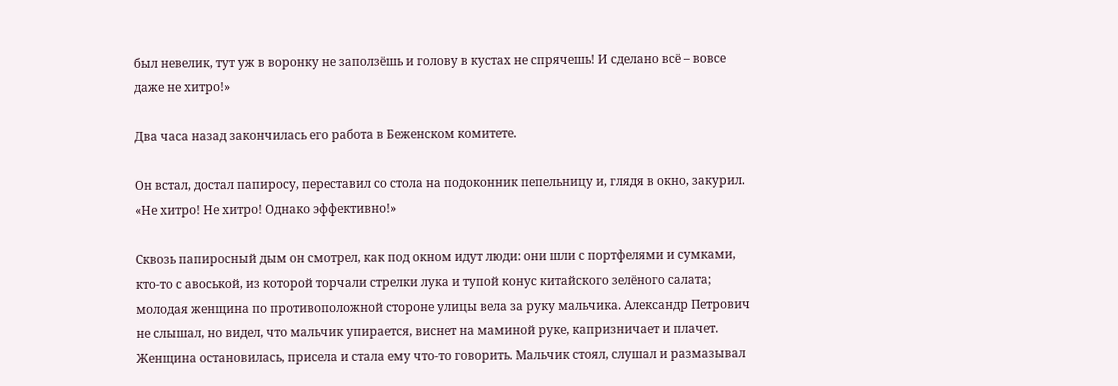был невелик, тут уж в воронку не заползёшь и голову в кустах не спрячешь! И сделано всё – вовсе даже не хитро!»

Два часа назад закончилась его работа в Беженском комитете.

Он встал, достал папиросу, переставил со стола на подоконник пепельницу и, глядя в окно, закурил. «Не хитро! Не хитро! Однако эффективно!»

Сквозь папиросный дым он смотрел, как под окном идут люди: они шли с портфелями и сумками, кто-то с авоськой, из которой торчали стрелки лука и тупой конус китайского зелёного салата; молодая женщина по противоположной стороне улицы вела за руку мальчика. Александр Петрович не слышал, но видел, что мальчик упирается, виснет на маминой руке, капризничает и плачет. Женщина остановилась, присела и стала ему что-то говорить. Мальчик стоял, слушал и размазывал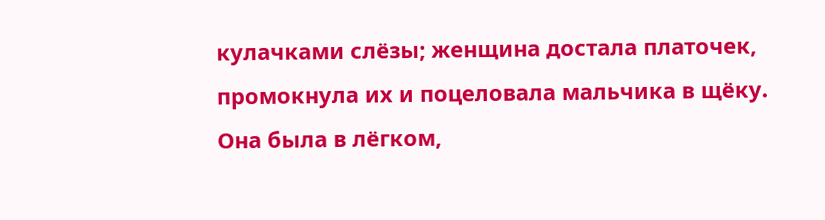кулачками слёзы; женщина достала платочек, промокнула их и поцеловала мальчика в щёку. Она была в лёгком,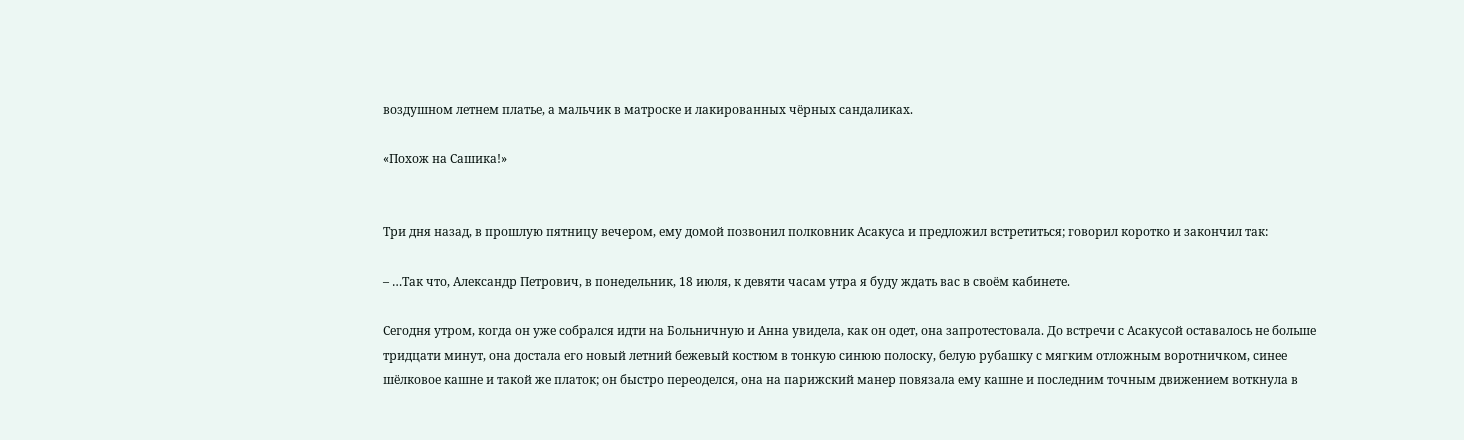воздушном летнем платье, а мальчик в матроске и лакированных чёрных сандаликах.

«Похож на Сашика!»


Три дня назад, в прошлую пятницу вечером, ему домой позвонил полковник Асакуса и предложил встретиться; говорил коротко и закончил так:

– …Так что, Александр Петрович, в понедельник, 18 июля, к девяти часам утра я буду ждать вас в своём кабинете.

Сегодня утром, когда он уже собрался идти на Больничную и Анна увидела, как он одет, она запротестовала. До встречи с Асакусой оставалось не больше тридцати минут, она достала его новый летний бежевый костюм в тонкую синюю полоску, белую рубашку с мягким отложным воротничком, синее шёлковое кашне и такой же платок; он быстро переоделся, она на парижский манер повязала ему кашне и последним точным движением воткнула в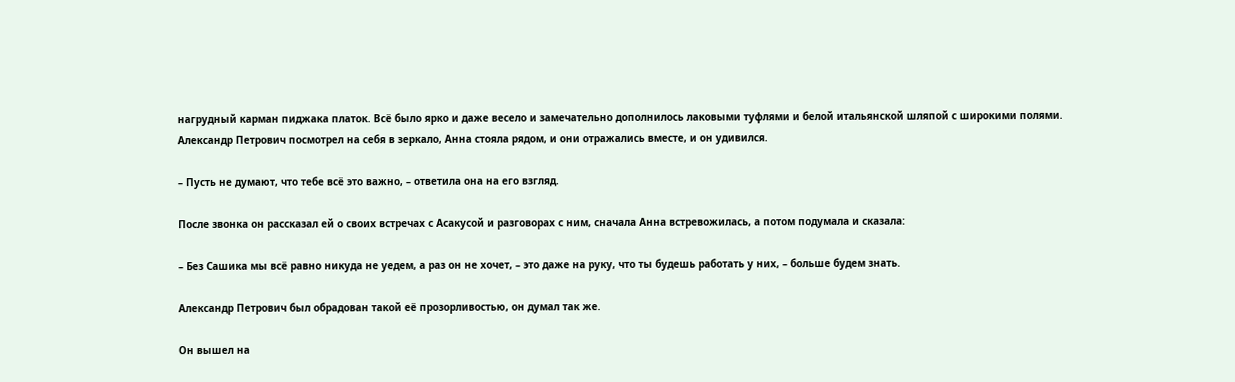нагрудный карман пиджака платок. Всё было ярко и даже весело и замечательно дополнилось лаковыми туфлями и белой итальянской шляпой с широкими полями. Александр Петрович посмотрел на себя в зеркало, Анна стояла рядом, и они отражались вместе, и он удивился.

– Пусть не думают, что тебе всё это важно, – ответила она на его взгляд.

После звонка он рассказал ей о своих встречах с Асакусой и разговорах с ним, сначала Анна встревожилась, а потом подумала и сказала:

– Без Сашика мы всё равно никуда не уедем, а раз он не хочет, – это даже на руку, что ты будешь работать у них, – больше будем знать.

Александр Петрович был обрадован такой её прозорливостью, он думал так же.

Он вышел на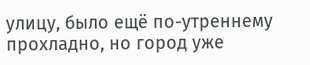улицу, было ещё по-утреннему прохладно, но город уже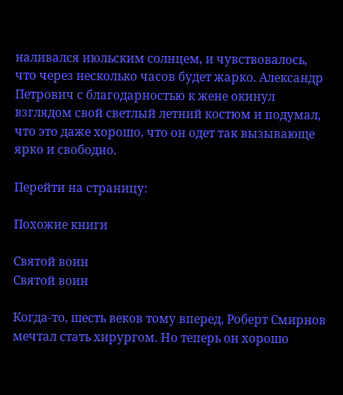наливался июльским солнцем, и чувствовалось, что через несколько часов будет жарко. Александр Петрович с благодарностью к жене окинул взглядом свой светлый летний костюм и подумал, что это даже хорошо, что он одет так вызывающе ярко и свободно.

Перейти на страницу:

Похожие книги

Святой воин
Святой воин

Когда-то, шесть веков тому вперед, Роберт Смирнов мечтал стать хирургом. Но теперь он хорошо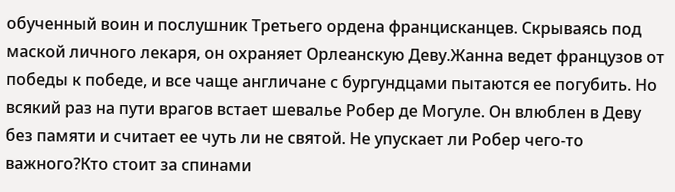обученный воин и послушник Третьего ордена францисканцев. Скрываясь под маской личного лекаря, он охраняет Орлеанскую Деву.Жанна ведет французов от победы к победе, и все чаще англичане с бургундцами пытаются ее погубить. Но всякий раз на пути врагов встает шевалье Робер де Могуле. Он влюблен в Деву без памяти и считает ее чуть ли не святой. Не упускает ли Робер чего-то важного?Кто стоит за спинами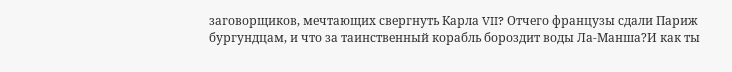заговорщиков, мечтающих свергнуть Карла VII? Отчего французы сдали Париж бургундцам, и что за таинственный корабль бороздит воды Ла-Манша?И как ты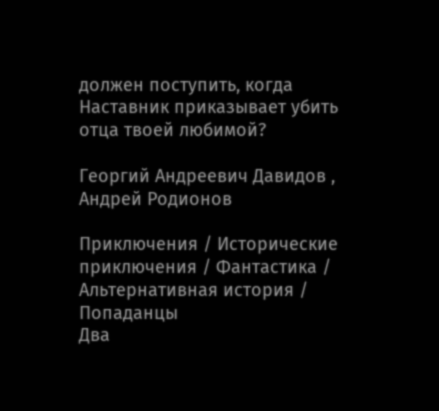должен поступить, когда Наставник приказывает убить отца твоей любимой?

Георгий Андреевич Давидов , Андрей Родионов

Приключения / Исторические приключения / Фантастика / Альтернативная история / Попаданцы
Два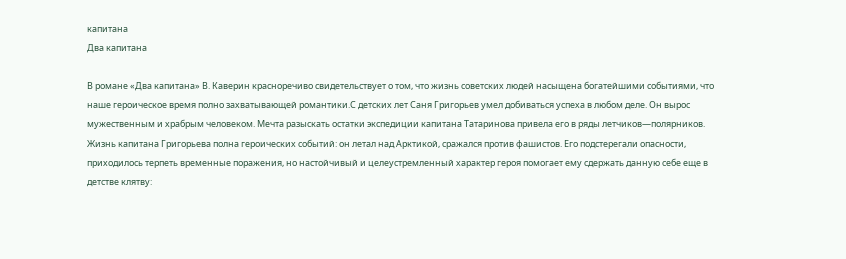капитана
Два капитана

В романе «Два капитана» В. Каверин красноречиво свидетельствует о том, что жизнь советских людей насыщена богатейшими событиями, что наше героическое время полно захватывающей романтики.С детских лет Саня Григорьев умел добиваться успеха в любом деле. Он вырос мужественным и храбрым человеком. Мечта разыскать остатки экспедиции капитана Татаринова привела его в ряды летчиков—полярников. Жизнь капитана Григорьева полна героических событий: он летал над Арктикой, сражался против фашистов. Его подстерегали опасности, приходилось терпеть временные поражения, но настойчивый и целеустремленный характер героя помогает ему сдержать данную себе еще в детстве клятву: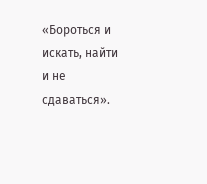«Бороться и искать, найти и не сдаваться».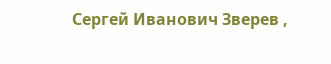Сергей Иванович Зверев ,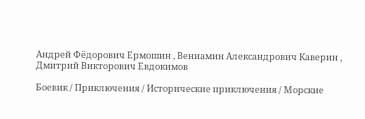Андрей Фёдорович Ермошин , Вениамин Александрович Каверин , Дмитрий Викторович Евдокимов

Боевик / Приключения / Исторические приключения / Морские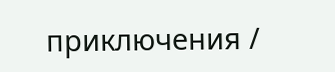приключения /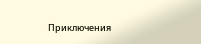Приключения